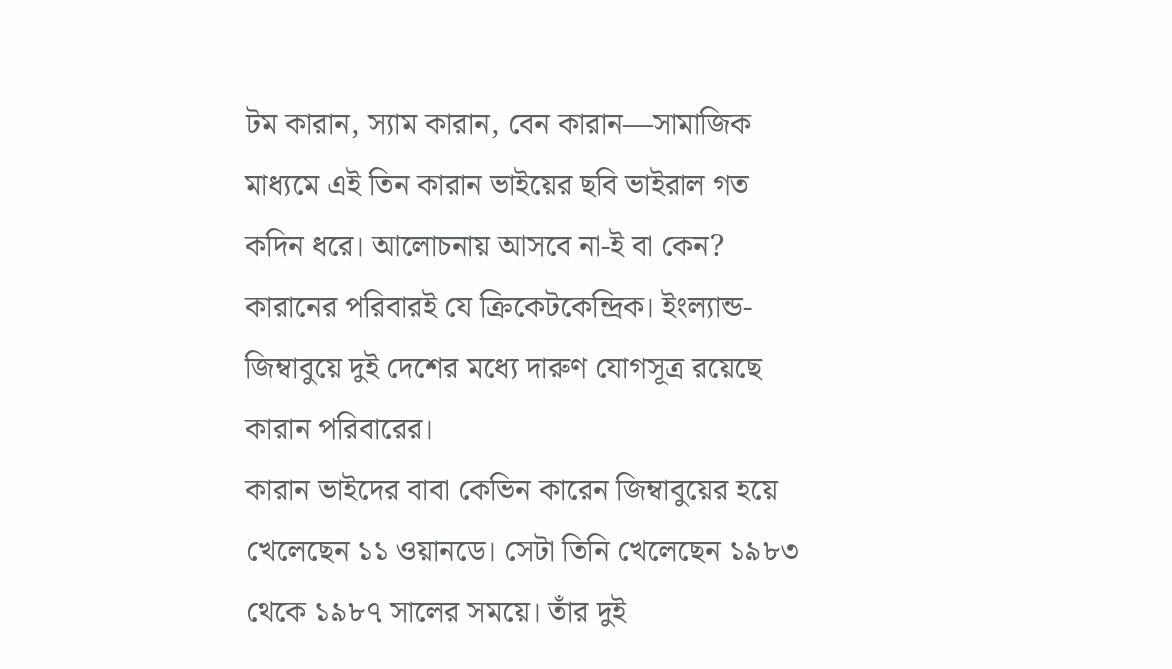টম কারান, স্যাম কারান, বেন কারান—সামাজিক মাধ্যমে এই তিন কারান ভাইয়ের ছবি ভাইরাল গত কদিন ধরে। আলোচনায় আসবে না-ই বা কেন? কারানের পরিবারই যে ক্রিকেটকেন্দ্রিক। ইংল্যান্ড-জিম্বাবুয়ে দুই দেশের মধ্যে দারুণ যোগসূত্র রয়েছে কারান পরিবারের।
কারান ভাইদের বাবা কেভিন কারেন জিম্বাবুয়ের হয়ে খেলেছেন ১১ ওয়ানডে। সেটা তিনি খেলেছেন ১৯৮৩ থেকে ১৯৮৭ সালের সময়ে। তাঁর দুই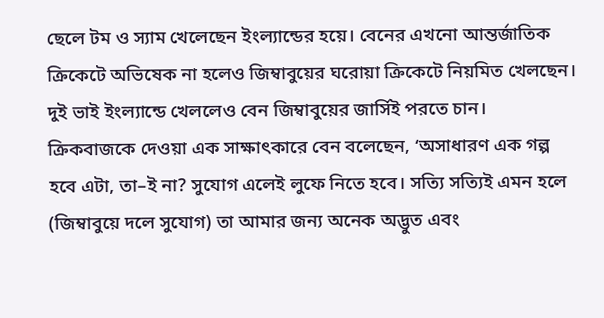ছেলে টম ও স্যাম খেলেছেন ইংল্যান্ডের হয়ে। বেনের এখনো আন্তর্জাতিক ক্রিকেটে অভিষেক না হলেও জিম্বাবুয়ের ঘরোয়া ক্রিকেটে নিয়মিত খেলছেন। দুই ভাই ইংল্যান্ডে খেললেও বেন জিম্বাবুয়ের জার্সিই পরতে চান। ক্রিকবাজকে দেওয়া এক সাক্ষাৎকারে বেন বলেছেন, ‘অসাধারণ এক গল্প হবে এটা, তা–ই না? সুযোগ এলেই লুফে নিতে হবে। সত্যি সত্যিই এমন হলে (জিম্বাবুয়ে দলে সুযোগ) তা আমার জন্য অনেক অদ্ভুত এবং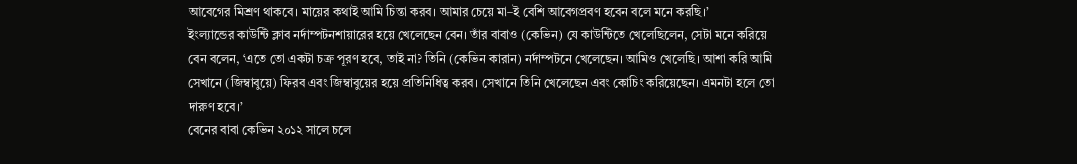আবেগের মিশ্রণ থাকবে। মায়ের কথাই আমি চিন্তা করব। আমার চেয়ে মা–ই বেশি আবেগপ্রবণ হবেন বলে মনে করছি।’
ইংল্যান্ডের কাউন্টি ক্লাব নর্দাম্পটনশায়ারের হয়ে খেলেছেন বেন। তাঁর বাবাও (কেভিন) যে কাউন্টিতে খেলেছিলেন, সেটা মনে করিয়ে বেন বলেন, ‘এতে তো একটা চক্র পূরণ হবে, তাই না? তিনি (কেভিন কারান) নর্দাম্পটনে খেলেছেন। আমিও খেলেছি। আশা করি আমি সেখানে (জিম্বাবুয়ে) ফিরব এবং জিম্বাবুয়ের হয়ে প্রতিনিধিত্ব করব। সেখানে তিনি খেলেছেন এবং কোচিং করিয়েছেন। এমনটা হলে তো দারুণ হবে।’
বেনের বাবা কেভিন ২০১২ সালে চলে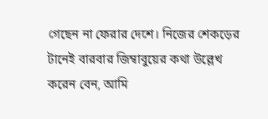গেছেন না ফেরার দেশে। নিজের শেকড়ের টানেই বারবার জিম্বাবুয়ের কথা উল্লেখ করেন বেন, আমি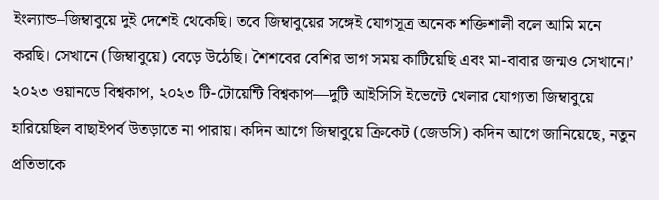ইংল্যান্ড–জিম্বাবুয়ে দুই দেশেই থেকেছি। তবে জিম্বাবুয়ের সঙ্গেই যোগসূত্র অনেক শক্তিশালী বলে আমি মনে করছি। সেখানে (জিম্বাবুয়ে) বেড়ে উঠেছি। শৈশবের বেশির ভাগ সময় কাটিয়েছি এবং মা-বাবার জন্মও সেখানে।’
২০২৩ ওয়ানডে বিশ্বকাপ, ২০২৩ টি-টোয়েন্টি বিশ্বকাপ—দুটি আইসিসি ইভেন্টে খেলার যোগ্যতা জিম্বাবুয়ে হারিয়েছিল বাছাইপর্ব উতড়াতে না পারায়। কদিন আগে জিম্বাবুয়ে ক্রিকেট (জেডসি) কদিন আগে জানিয়েছে, নতুন প্রতিভাকে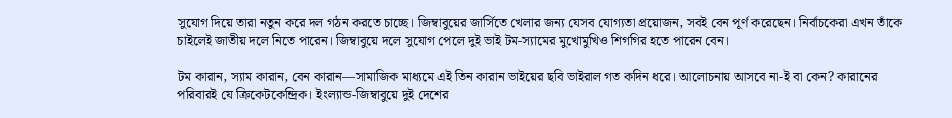সুযোগ দিয়ে তারা নতুন করে দল গঠন করতে চাচ্ছে। জিম্বাবুয়ের জার্সিতে খেলার জন্য যেসব যোগ্যতা প্রয়োজন, সবই বেন পূর্ণ করেছেন। নির্বাচকেরা এখন তাঁকে চাইলেই জাতীয় দলে নিতে পারেন। জিম্বাবুয়ে দলে সুযোগ পেলে দুই ভাই টম-স্যামের মুখোমুখিও শিগগির হতে পারেন বেন।

টম কারান, স্যাম কারান, বেন কারান—সামাজিক মাধ্যমে এই তিন কারান ভাইয়ের ছবি ভাইরাল গত কদিন ধরে। আলোচনায় আসবে না-ই বা কেন? কারানের পরিবারই যে ক্রিকেটকেন্দ্রিক। ইংল্যান্ড-জিম্বাবুয়ে দুই দেশের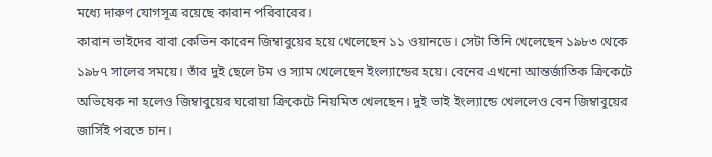মধ্যে দারুণ যোগসূত্র রয়েছে কারান পরিবারের।
কারান ভাইদের বাবা কেভিন কারেন জিম্বাবুয়ের হয়ে খেলেছেন ১১ ওয়ানডে। সেটা তিনি খেলেছেন ১৯৮৩ থেকে ১৯৮৭ সালের সময়ে। তাঁর দুই ছেলে টম ও স্যাম খেলেছেন ইংল্যান্ডের হয়ে। বেনের এখনো আন্তর্জাতিক ক্রিকেটে অভিষেক না হলেও জিম্বাবুয়ের ঘরোয়া ক্রিকেটে নিয়মিত খেলছেন। দুই ভাই ইংল্যান্ডে খেললেও বেন জিম্বাবুয়ের জার্সিই পরতে চান।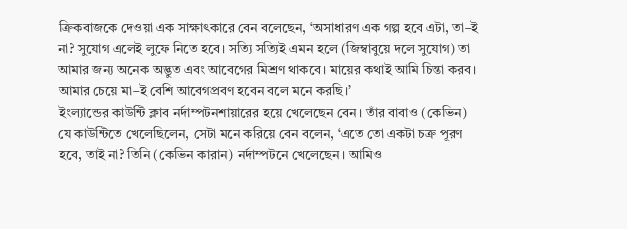ক্রিকবাজকে দেওয়া এক সাক্ষাৎকারে বেন বলেছেন, ‘অসাধারণ এক গল্প হবে এটা, তা–ই না? সুযোগ এলেই লুফে নিতে হবে। সত্যি সত্যিই এমন হলে (জিম্বাবুয়ে দলে সুযোগ) তা আমার জন্য অনেক অদ্ভুত এবং আবেগের মিশ্রণ থাকবে। মায়ের কথাই আমি চিন্তা করব। আমার চেয়ে মা–ই বেশি আবেগপ্রবণ হবেন বলে মনে করছি।’
ইংল্যান্ডের কাউন্টি ক্লাব নর্দাম্পটনশায়ারের হয়ে খেলেছেন বেন। তাঁর বাবাও (কেভিন) যে কাউন্টিতে খেলেছিলেন, সেটা মনে করিয়ে বেন বলেন, ‘এতে তো একটা চক্র পূরণ হবে, তাই না? তিনি (কেভিন কারান) নর্দাম্পটনে খেলেছেন। আমিও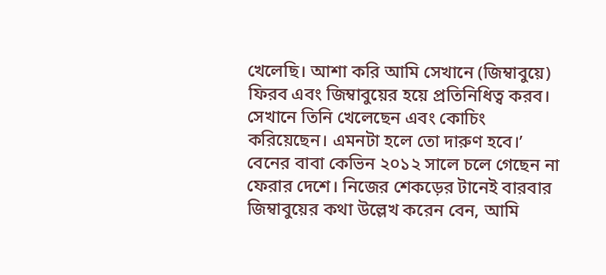খেলেছি। আশা করি আমি সেখানে (জিম্বাবুয়ে) ফিরব এবং জিম্বাবুয়ের হয়ে প্রতিনিধিত্ব করব। সেখানে তিনি খেলেছেন এবং কোচিং করিয়েছেন। এমনটা হলে তো দারুণ হবে।’
বেনের বাবা কেভিন ২০১২ সালে চলে গেছেন না ফেরার দেশে। নিজের শেকড়ের টানেই বারবার জিম্বাবুয়ের কথা উল্লেখ করেন বেন, আমি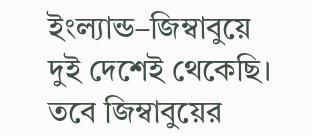ইংল্যান্ড–জিম্বাবুয়ে দুই দেশেই থেকেছি। তবে জিম্বাবুয়ের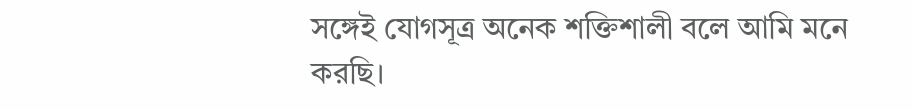সঙ্গেই যোগসূত্র অনেক শক্তিশালী বলে আমি মনে করছি।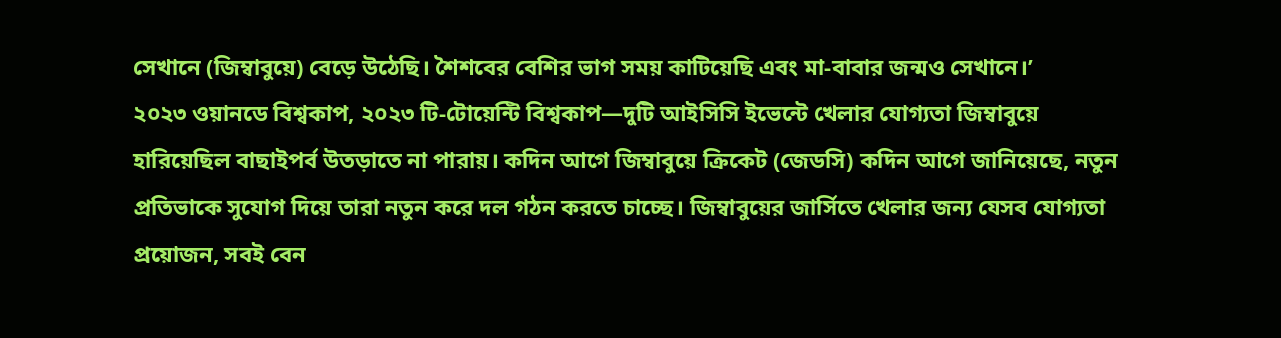সেখানে (জিম্বাবুয়ে) বেড়ে উঠেছি। শৈশবের বেশির ভাগ সময় কাটিয়েছি এবং মা-বাবার জন্মও সেখানে।’
২০২৩ ওয়ানডে বিশ্বকাপ, ২০২৩ টি-টোয়েন্টি বিশ্বকাপ—দুটি আইসিসি ইভেন্টে খেলার যোগ্যতা জিম্বাবুয়ে হারিয়েছিল বাছাইপর্ব উতড়াতে না পারায়। কদিন আগে জিম্বাবুয়ে ক্রিকেট (জেডসি) কদিন আগে জানিয়েছে, নতুন প্রতিভাকে সুযোগ দিয়ে তারা নতুন করে দল গঠন করতে চাচ্ছে। জিম্বাবুয়ের জার্সিতে খেলার জন্য যেসব যোগ্যতা প্রয়োজন, সবই বেন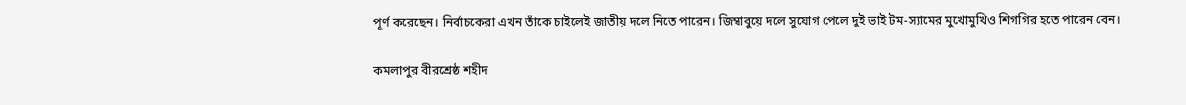পূর্ণ করেছেন। নির্বাচকেরা এখন তাঁকে চাইলেই জাতীয় দলে নিতে পারেন। জিম্বাবুয়ে দলে সুযোগ পেলে দুই ভাই টম-স্যামের মুখোমুখিও শিগগির হতে পারেন বেন।

কমলাপুর বীরশ্রেষ্ঠ শহীদ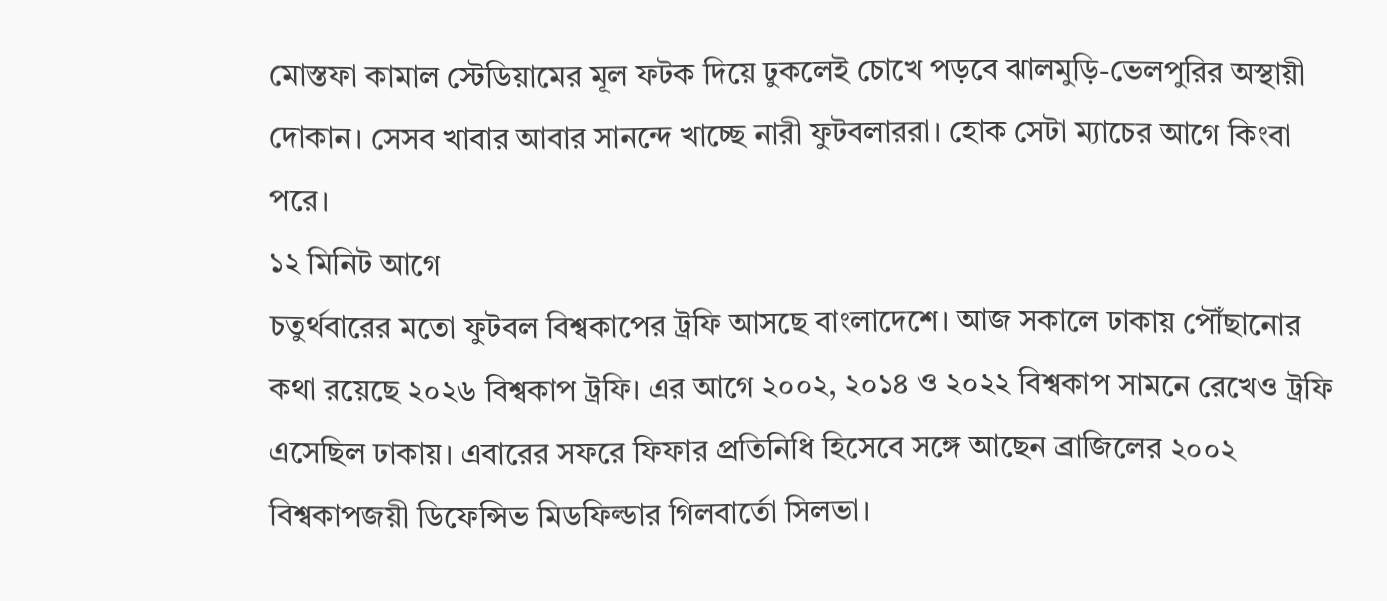মোস্তফা কামাল স্টেডিয়ামের মূল ফটক দিয়ে ঢুকলেই চোখে পড়বে ঝালমুড়ি-ভেলপুরির অস্থায়ী দোকান। সেসব খাবার আবার সানন্দে খাচ্ছে নারী ফুটবলাররা। হোক সেটা ম্যাচের আগে কিংবা পরে।
১২ মিনিট আগে
চতুর্থবারের মতো ফুটবল বিশ্বকাপের ট্রফি আসছে বাংলাদেশে। আজ সকালে ঢাকায় পৌঁছানোর কথা রয়েছে ২০২৬ বিশ্বকাপ ট্রফি। এর আগে ২০০২, ২০১৪ ও ২০২২ বিশ্বকাপ সামনে রেখেও ট্রফি এসেছিল ঢাকায়। এবারের সফরে ফিফার প্রতিনিধি হিসেবে সঙ্গে আছেন ব্রাজিলের ২০০২ বিশ্বকাপজয়ী ডিফেন্সিভ মিডফিল্ডার গিলবার্তো সিলভা।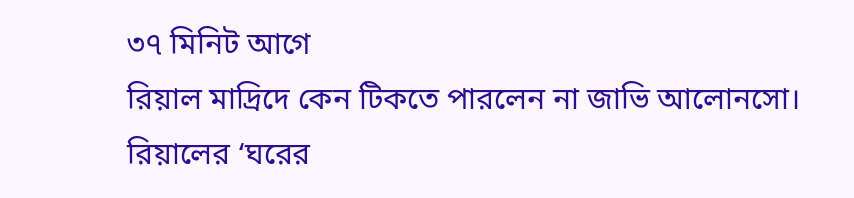৩৭ মিনিট আগে
রিয়াল মাদ্রিদে কেন টিকতে পারলেন না জাভি আলোনসো। রিয়ালের ‘ঘরের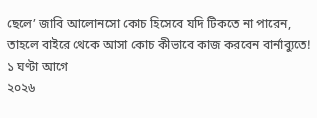ছেলে’ জাবি আলোনসো কোচ হিসেবে যদি টিকতে না পারেন, তাহলে বাইরে থেকে আসা কোচ কীভাবে কাজ করবেন বার্নাব্যুতে!
১ ঘণ্টা আগে
২০২৬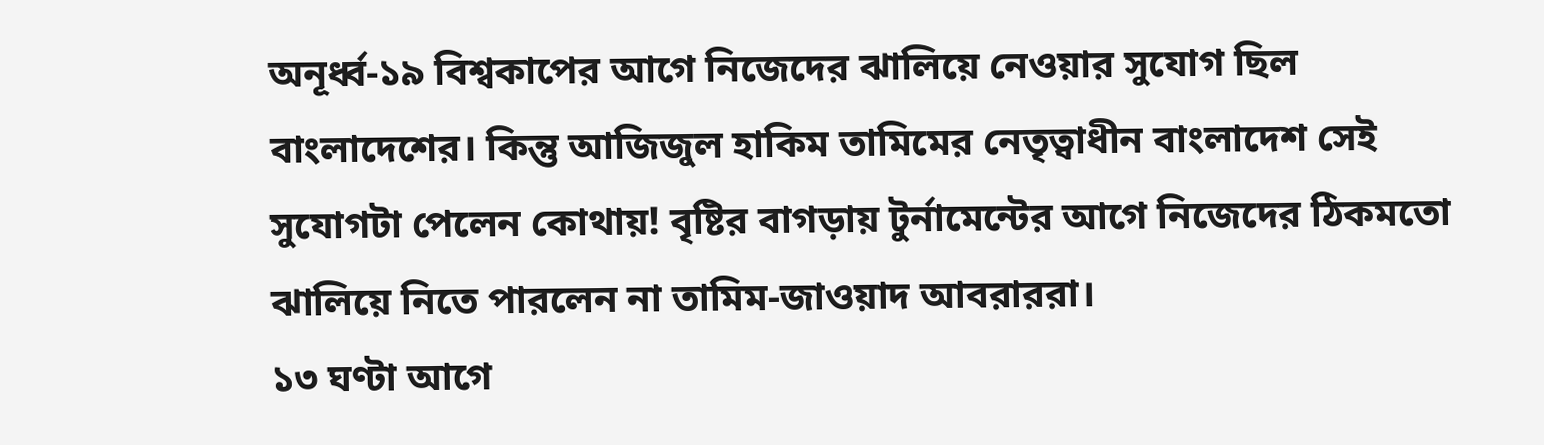অনূর্ধ্ব-১৯ বিশ্বকাপের আগে নিজেদের ঝালিয়ে নেওয়ার সুযোগ ছিল বাংলাদেশের। কিন্তু আজিজুল হাকিম তামিমের নেতৃত্বাধীন বাংলাদেশ সেই সুযোগটা পেলেন কোথায়! বৃষ্টির বাগড়ায় টুর্নামেন্টের আগে নিজেদের ঠিকমতো ঝালিয়ে নিতে পারলেন না তামিম-জাওয়াদ আবরাররা।
১৩ ঘণ্টা আগে